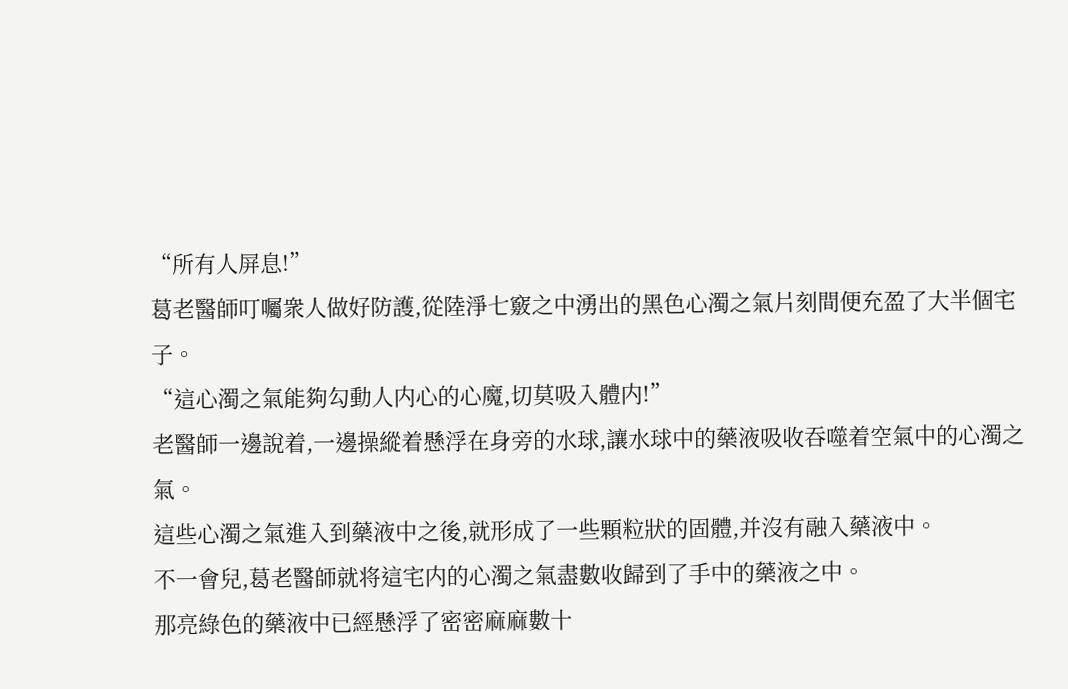“所有人屏息!”
葛老醫師叮囑衆人做好防護,從陸淨七竅之中湧出的黑色心濁之氣片刻間便充盈了大半個宅子。
“這心濁之氣能夠勾動人内心的心魔,切莫吸入體内!”
老醫師一邊說着,一邊操縱着懸浮在身旁的水球,讓水球中的藥液吸收吞噬着空氣中的心濁之氣。
這些心濁之氣進入到藥液中之後,就形成了一些顆粒狀的固體,并沒有融入藥液中。
不一會兒,葛老醫師就将這宅内的心濁之氣盡數收歸到了手中的藥液之中。
那亮綠色的藥液中已經懸浮了密密麻麻數十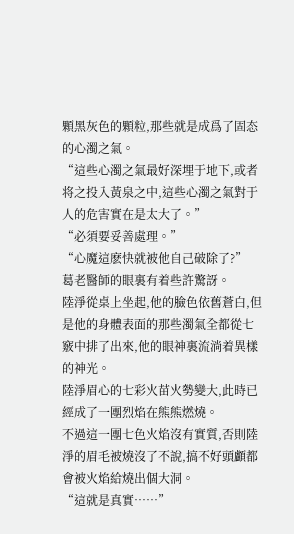顆黑灰色的顆粒,那些就是成爲了固态的心濁之氣。
“這些心濁之氣最好深埋于地下,或者将之投入黃泉之中,這些心濁之氣對于人的危害實在是太大了。”
“必須要妥善處理。”
“心魔這麽快就被他自己破除了?”
葛老醫師的眼裏有着些許驚訝。
陸淨從桌上坐起,他的臉色依舊蒼白,但是他的身體表面的那些濁氣全都從七竅中排了出來,他的眼神裏流淌着異樣的神光。
陸淨眉心的七彩火苗火勢變大,此時已經成了一團烈焰在熊熊燃燒。
不過這一團七色火焰沒有實質,否則陸淨的眉毛被燒沒了不說,搞不好頭顱都會被火焰給燒出個大洞。
“這就是真實……”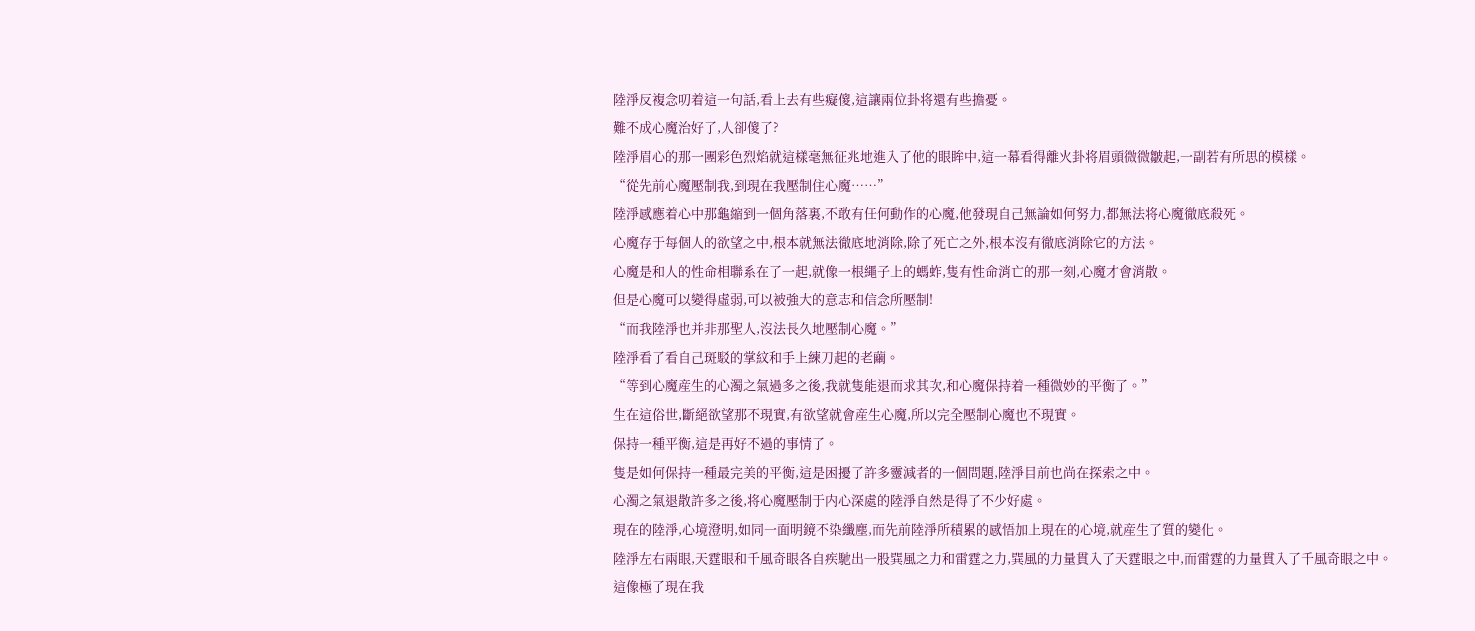陸淨反複念叨着這一句話,看上去有些癡傻,這讓兩位卦将還有些擔憂。
難不成心魔治好了,人卻傻了?
陸淨眉心的那一團彩色烈焰就這樣毫無征兆地進入了他的眼眸中,這一幕看得離火卦将眉頭微微皺起,一副若有所思的模樣。
“從先前心魔壓制我,到現在我壓制住心魔……”
陸淨感應着心中那龜縮到一個角落裏,不敢有任何動作的心魔,他發現自己無論如何努力,都無法将心魔徹底殺死。
心魔存于每個人的欲望之中,根本就無法徹底地消除,除了死亡之外,根本沒有徹底消除它的方法。
心魔是和人的性命相聯系在了一起,就像一根繩子上的螞蚱,隻有性命消亡的那一刻,心魔才會消散。
但是心魔可以變得虛弱,可以被強大的意志和信念所壓制!
“而我陸淨也并非那聖人,沒法長久地壓制心魔。”
陸淨看了看自己斑駁的掌紋和手上練刀起的老繭。
“等到心魔産生的心濁之氣過多之後,我就隻能退而求其次,和心魔保持着一種微妙的平衡了。”
生在這俗世,斷絕欲望那不現實,有欲望就會産生心魔,所以完全壓制心魔也不現實。
保持一種平衡,這是再好不過的事情了。
隻是如何保持一種最完美的平衡,這是困擾了許多靈減者的一個問題,陸淨目前也尚在探索之中。
心濁之氣退散許多之後,将心魔壓制于内心深處的陸淨自然是得了不少好處。
現在的陸淨,心境澄明,如同一面明鏡不染纖塵,而先前陸淨所積累的感悟加上現在的心境,就産生了質的變化。
陸淨左右兩眼,天霆眼和千風奇眼各自疾馳出一股巽風之力和雷霆之力,巽風的力量貫入了天霆眼之中,而雷霆的力量貫入了千風奇眼之中。
這像極了現在我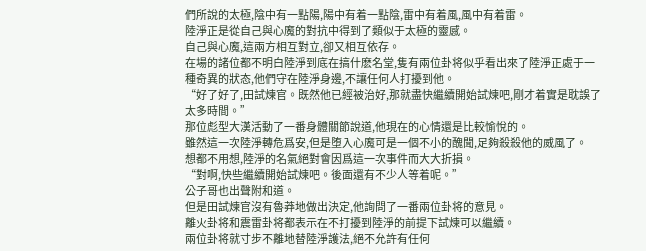們所說的太極,陰中有一點陽,陽中有着一點陰,雷中有着風,風中有着雷。
陸淨正是從自己與心魔的對抗中得到了類似于太極的靈感。
自己與心魔,這兩方相互對立,卻又相互依存。
在場的諸位都不明白陸淨到底在搞什麽名堂,隻有兩位卦将似乎看出來了陸淨正處于一種奇異的狀态,他們守在陸淨身邊,不讓任何人打擾到他。
“好了好了,田試煉官。既然他已經被治好,那就盡快繼續開始試煉吧,剛才着實是耽誤了太多時間。”
那位彪型大漢活動了一番身體關節說道,他現在的心情還是比較愉悅的。
雖然這一次陸淨轉危爲安,但是堕入心魔可是一個不小的醜聞,足夠殺殺他的威風了。
想都不用想,陸淨的名氣絕對會因爲這一次事件而大大折損。
“對啊,快些繼續開始試煉吧。後面還有不少人等着呢。”
公子哥也出聲附和道。
但是田試煉官沒有魯莽地做出決定,他詢問了一番兩位卦将的意見。
離火卦将和震雷卦将都表示在不打擾到陸淨的前提下試煉可以繼續。
兩位卦将就寸步不離地替陸淨護法,絕不允許有任何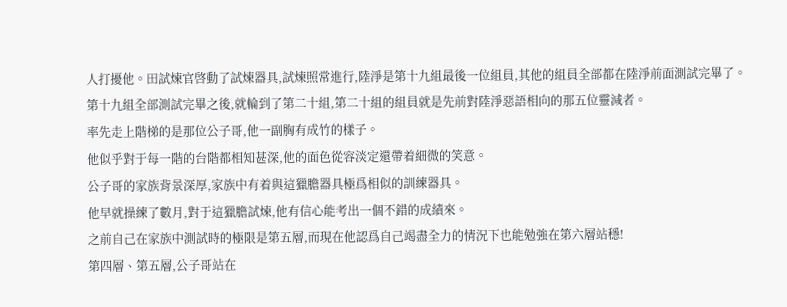人打擾他。田試煉官啓動了試煉器具,試煉照常進行,陸淨是第十九組最後一位組員,其他的組員全部都在陸淨前面測試完畢了。
第十九組全部測試完畢之後,就輪到了第二十組,第二十組的組員就是先前對陸淨惡語相向的那五位靈減者。
率先走上階梯的是那位公子哥,他一副胸有成竹的樣子。
他似乎對于每一階的台階都相知甚深,他的面色從容淡定還帶着細微的笑意。
公子哥的家族背景深厚,家族中有着與這獵膽器具極爲相似的訓練器具。
他早就操練了數月,對于這獵膽試煉,他有信心能考出一個不錯的成績來。
之前自己在家族中測試時的極限是第五層,而現在他認爲自己竭盡全力的情況下也能勉強在第六層站穩!
第四層、第五層,公子哥站在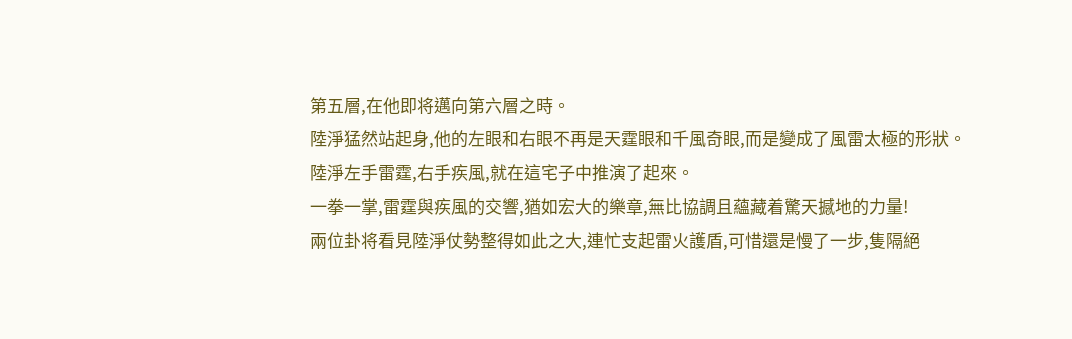第五層,在他即将邁向第六層之時。
陸淨猛然站起身,他的左眼和右眼不再是天霆眼和千風奇眼,而是變成了風雷太極的形狀。
陸淨左手雷霆,右手疾風,就在這宅子中推演了起來。
一拳一掌,雷霆與疾風的交響,猶如宏大的樂章,無比協調且蘊藏着驚天撼地的力量!
兩位卦将看見陸淨仗勢整得如此之大,連忙支起雷火護盾,可惜還是慢了一步,隻隔絕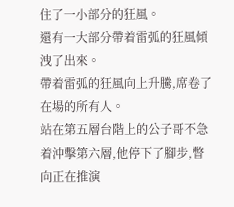住了一小部分的狂風。
還有一大部分帶着雷弧的狂風傾洩了出來。
帶着雷弧的狂風向上升騰,席卷了在場的所有人。
站在第五層台階上的公子哥不急着沖擊第六層,他停下了腳步,瞥向正在推演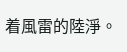着風雷的陸淨。